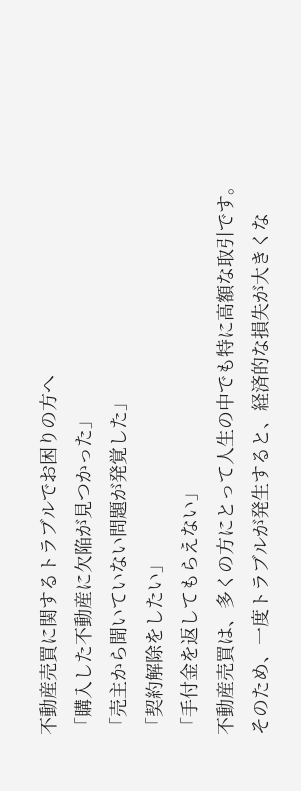不動産売買に関するトラブルでお困りの方へ
「購入した不動産に欠陥が見つかった」
「売主から聞いていない問題が発覚した」
「契約解除をしたい」
「手付金を返してもらえない」
不動産売買は、多くの方にとって人生の中でも特に高額な取引です。
そのため、一度トラブルが発生すると、経済的な損失が大きくな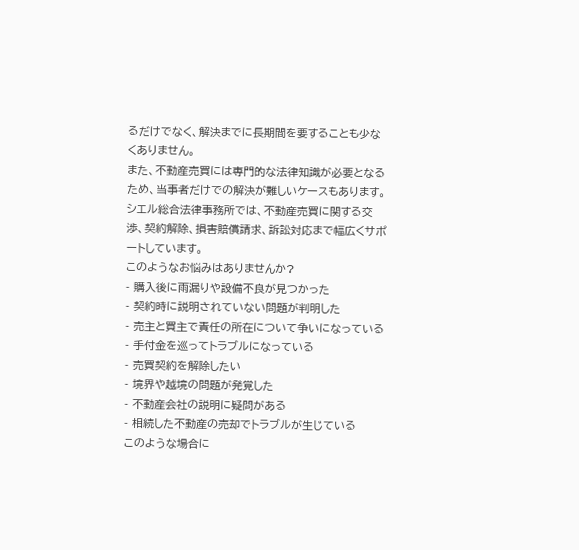るだけでなく、解決までに長期間を要することも少なくありません。
また、不動産売買には専門的な法律知識が必要となるため、当事者だけでの解決が難しいケースもあります。
シエル総合法律事務所では、不動産売買に関する交渉、契約解除、損害賠償請求、訴訟対応まで幅広くサポートしています。
このようなお悩みはありませんか?
- 購入後に雨漏りや設備不良が見つかった
- 契約時に説明されていない問題が判明した
- 売主と買主で責任の所在について争いになっている
- 手付金を巡ってトラブルになっている
- 売買契約を解除したい
- 境界や越境の問題が発覚した
- 不動産会社の説明に疑問がある
- 相続した不動産の売却でトラブルが生じている
このような場合に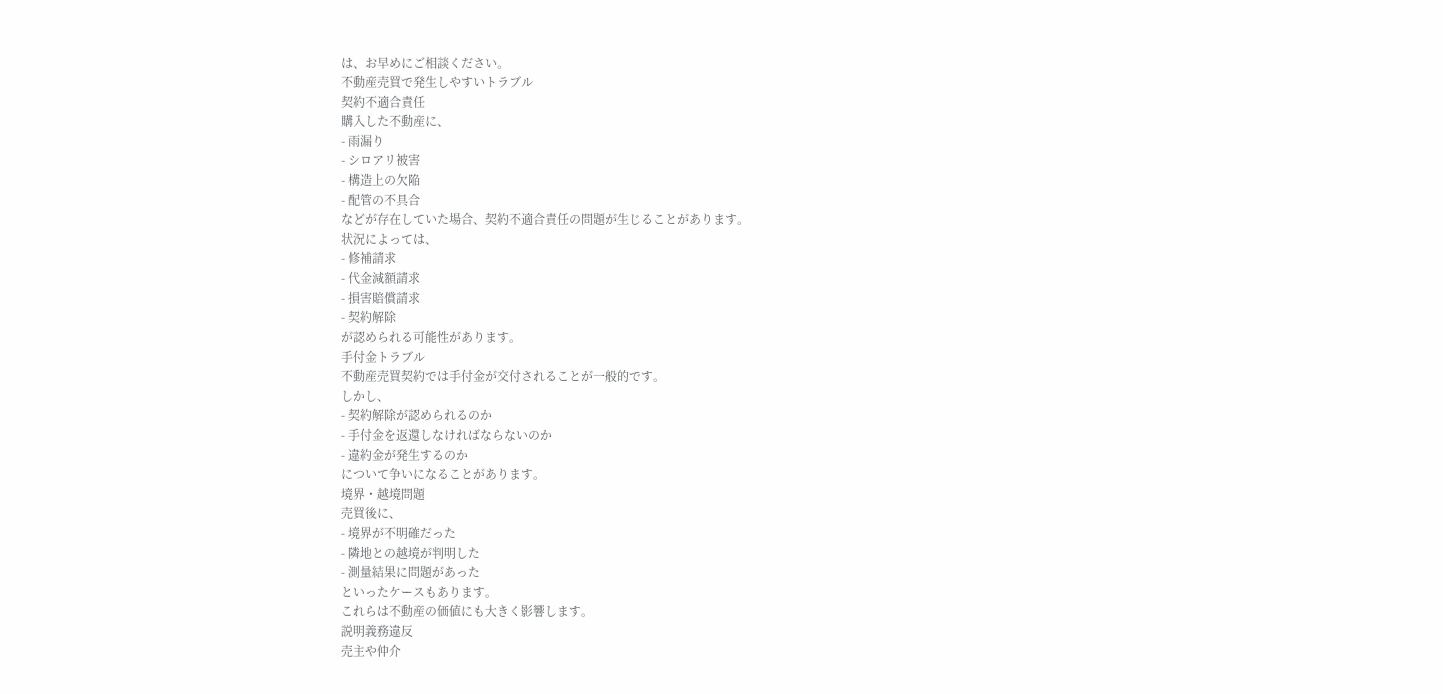は、お早めにご相談ください。
不動産売買で発生しやすいトラブル
契約不適合責任
購入した不動産に、
- 雨漏り
- シロアリ被害
- 構造上の欠陥
- 配管の不具合
などが存在していた場合、契約不適合責任の問題が生じることがあります。
状況によっては、
- 修補請求
- 代金減額請求
- 損害賠償請求
- 契約解除
が認められる可能性があります。
手付金トラブル
不動産売買契約では手付金が交付されることが一般的です。
しかし、
- 契約解除が認められるのか
- 手付金を返還しなければならないのか
- 違約金が発生するのか
について争いになることがあります。
境界・越境問題
売買後に、
- 境界が不明確だった
- 隣地との越境が判明した
- 測量結果に問題があった
といったケースもあります。
これらは不動産の価値にも大きく影響します。
説明義務違反
売主や仲介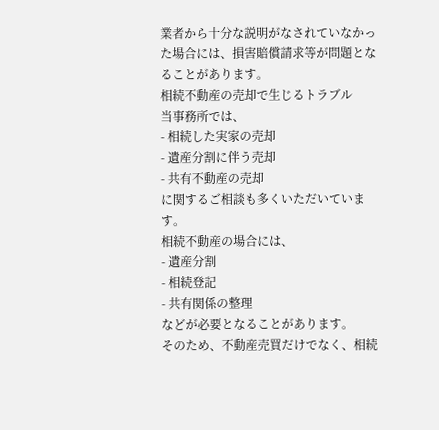業者から十分な説明がなされていなかった場合には、損害賠償請求等が問題となることがあります。
相続不動産の売却で生じるトラブル
当事務所では、
- 相続した実家の売却
- 遺産分割に伴う売却
- 共有不動産の売却
に関するご相談も多くいただいています。
相続不動産の場合には、
- 遺産分割
- 相続登記
- 共有関係の整理
などが必要となることがあります。
そのため、不動産売買だけでなく、相続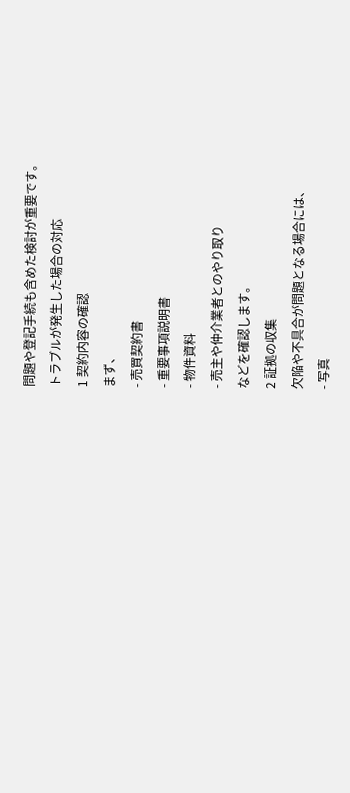問題や登記手続も含めた検討が重要です。
トラブルが発生した場合の対応
1 契約内容の確認
まず、
- 売買契約書
- 重要事項説明書
- 物件資料
- 売主や仲介業者とのやり取り
などを確認します。
2 証拠の収集
欠陥や不具合が問題となる場合には、
- 写真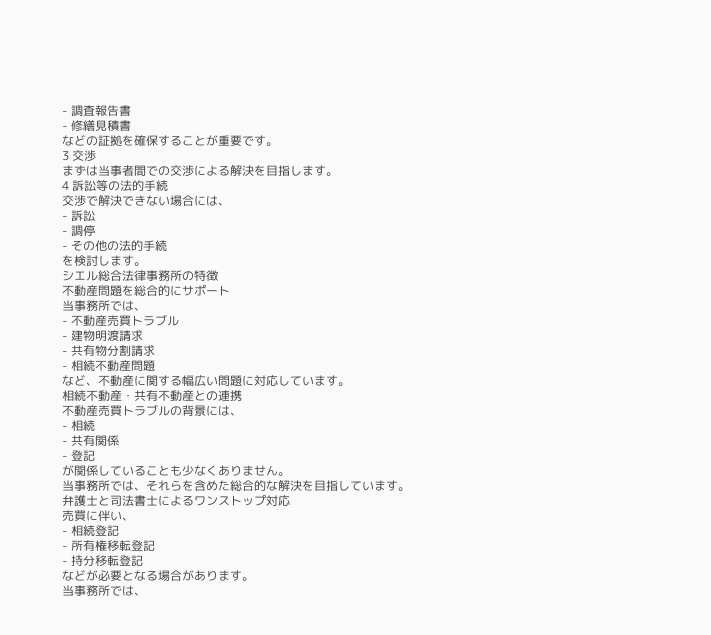- 調査報告書
- 修繕見積書
などの証拠を確保することが重要です。
3 交渉
まずは当事者間での交渉による解決を目指します。
4 訴訟等の法的手続
交渉で解決できない場合には、
- 訴訟
- 調停
- その他の法的手続
を検討します。
シエル総合法律事務所の特徴
不動産問題を総合的にサポート
当事務所では、
- 不動産売買トラブル
- 建物明渡請求
- 共有物分割請求
- 相続不動産問題
など、不動産に関する幅広い問題に対応しています。
相続不動産・共有不動産との連携
不動産売買トラブルの背景には、
- 相続
- 共有関係
- 登記
が関係していることも少なくありません。
当事務所では、それらを含めた総合的な解決を目指しています。
弁護士と司法書士によるワンストップ対応
売買に伴い、
- 相続登記
- 所有権移転登記
- 持分移転登記
などが必要となる場合があります。
当事務所では、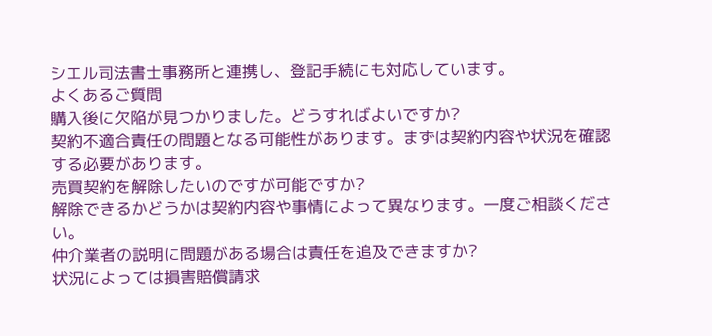シエル司法書士事務所と連携し、登記手続にも対応しています。
よくあるご質問
購入後に欠陥が見つかりました。どうすればよいですか?
契約不適合責任の問題となる可能性があります。まずは契約内容や状況を確認する必要があります。
売買契約を解除したいのですが可能ですか?
解除できるかどうかは契約内容や事情によって異なります。一度ご相談ください。
仲介業者の説明に問題がある場合は責任を追及できますか?
状況によっては損害賠償請求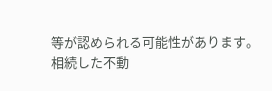等が認められる可能性があります。
相続した不動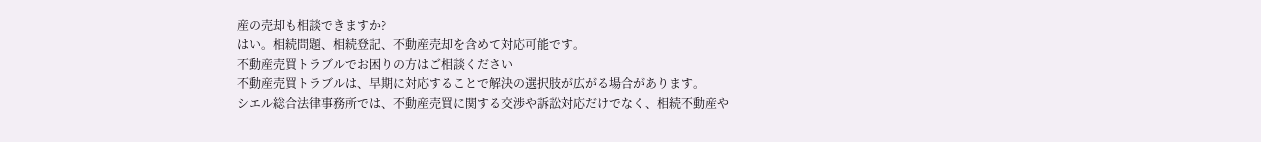産の売却も相談できますか?
はい。相続問題、相続登記、不動産売却を含めて対応可能です。
不動産売買トラブルでお困りの方はご相談ください
不動産売買トラブルは、早期に対応することで解決の選択肢が広がる場合があります。
シエル総合法律事務所では、不動産売買に関する交渉や訴訟対応だけでなく、相続不動産や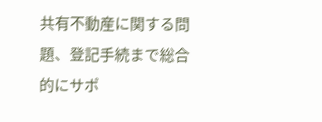共有不動産に関する問題、登記手続まで総合的にサポ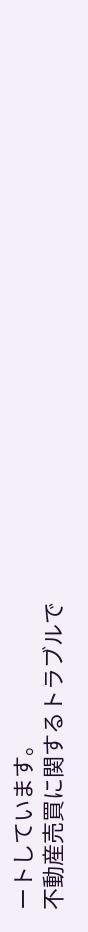ートしています。
不動産売買に関するトラブルで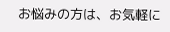お悩みの方は、お気軽に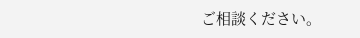ご相談ください。